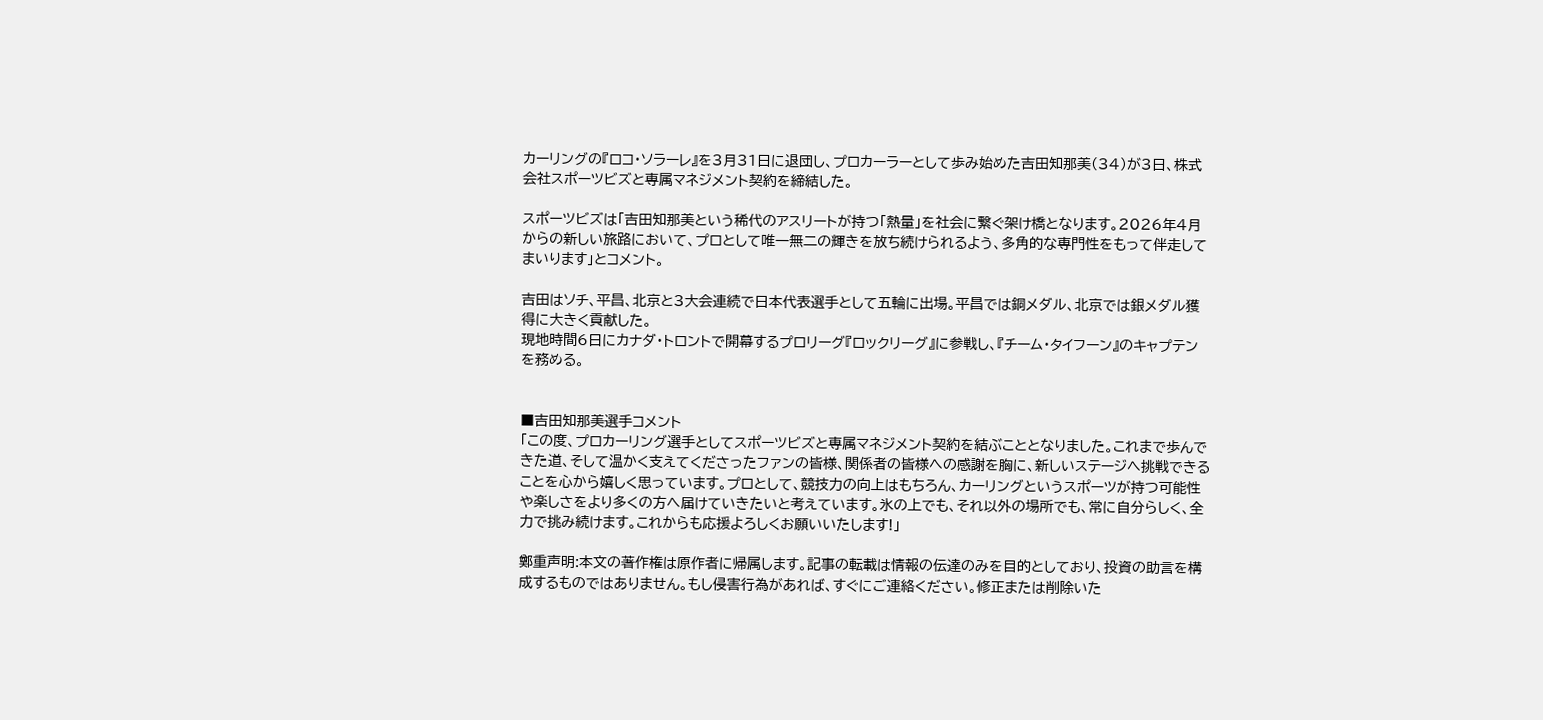カーリングの『ロコ・ソラーレ』を3月31日に退団し、プロカーラーとして歩み始めた吉田知那美(34)が3日、株式会社スポーツビズと専属マネジメント契約を締結した。

スポーツビズは「吉田知那美という稀代のアスリートが持つ「熱量」を社会に繋ぐ架け橋となります。2026年4月からの新しい旅路において、プロとして唯一無二の輝きを放ち続けられるよう、多角的な専門性をもって伴走してまいります」とコメント。

吉田はソチ、平昌、北京と3大会連続で日本代表選手として五輪に出場。平昌では銅メダル、北京では銀メダル獲得に大きく貢献した。
現地時間6日にカナダ・トロントで開幕するプロリーグ『ロックリーグ』に参戦し、『チーム・タイフーン』のキャプテンを務める。


■吉田知那美選手コメント
「この度、プロカーリング選手としてスポーツビズと専属マネジメント契約を結ぶこととなりました。これまで歩んできた道、そして温かく支えてくださったファンの皆様、関係者の皆様への感謝を胸に、新しいステージへ挑戦できることを心から嬉しく思っています。プロとして、競技力の向上はもちろん、カーリングというスポーツが持つ可能性や楽しさをより多くの方へ届けていきたいと考えています。氷の上でも、それ以外の場所でも、常に自分らしく、全力で挑み続けます。これからも応援よろしくお願いいたします!」

鄭重声明:本文の著作権は原作者に帰属します。記事の転載は情報の伝達のみを目的としており、投資の助言を構成するものではありません。もし侵害行為があれば、すぐにご連絡ください。修正または削除いた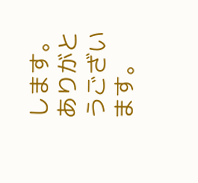します。ありがとうございます。